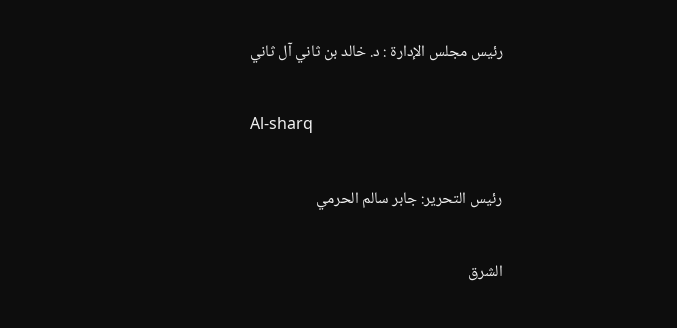رئيس مجلس الإدارة : د. خالد بن ثاني آل ثاني

Al-sharq

رئيس التحرير: جابر سالم الحرمي

الشرق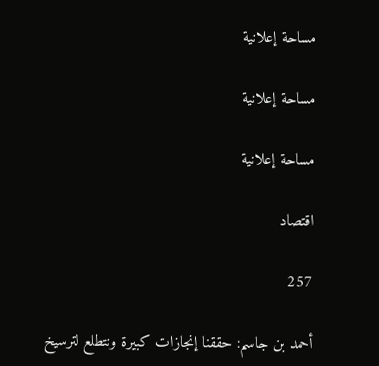مساحة إعلانية

مساحة إعلانية

مساحة إعلانية

اقتصاد

257

أحمد بن جاسم: حققنا إنجازات كبيرة ونتطلع لترسيخ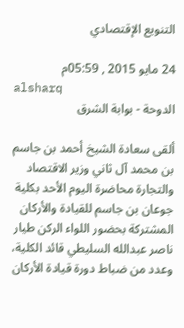التنويع الإقتصادي

24 مايو 2015 , 05:59م
alsharq
الدوحة - بوابة الشرق

ألقى سعادة الشيخ أحمد بن جاسم بن محمد آل ثاني وزير الاقتصاد والتجارة محاضرة اليوم الأحد بكلية جوعان بن جاسم للقيادة والأركان المشتركة بحضور اللواء الركن طيار ناصر عبدالله السليطي قائد الكلية، وعدد من ضباط دورة قيادة الأركان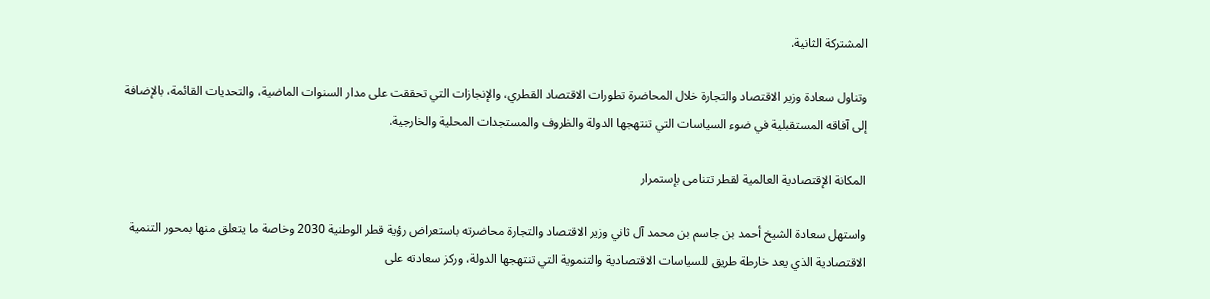المشتركة الثانية.

وتناول سعادة وزير الاقتصاد والتجارة خلال المحاضرة تطورات الاقتصاد القطري، والإنجازات التي تحققت على مدار السنوات الماضية، والتحديات القائمة، بالإضافة إلى آفاقه المستقبلية في ضوء السياسات التي تنتهجها الدولة والظروف والمستجدات المحلية والخارجية.

المكانة الإقتصادية العالمية لقطر تتنامى بإستمرار

واستهل سعادة الشيخ أحمد بن جاسم بن محمد آل ثاني وزير الاقتصاد والتجارة محاضرته باستعراض رؤية قطر الوطنية 2030 وخاصة ما يتعلق منها بمحور التنمية الاقتصادية الذي يعد خارطة طريق للسياسات الاقتصادية والتنموية التي تنتهجها الدولة، وركز سعادته على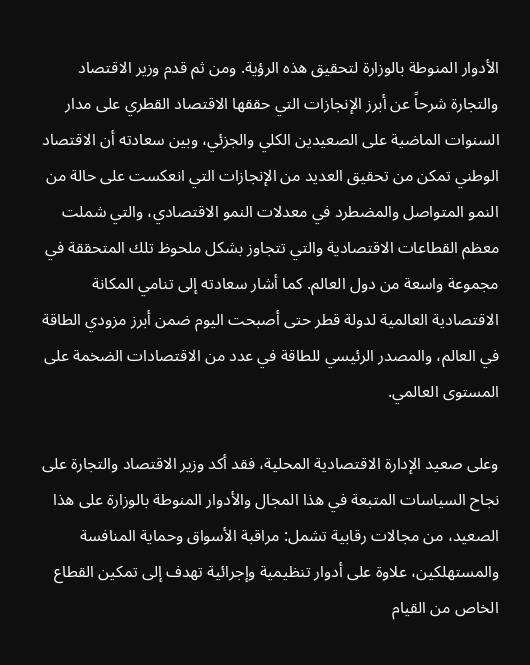الأدوار المنوطة بالوزارة لتحقيق هذه الرؤية. ومن ثم قدم وزير الاقتصاد والتجارة شرحاً عن أبرز الإنجازات التي حققها الاقتصاد القطري على مدار السنوات الماضية على الصعيدين الكلي والجزئي، وبين سعادته أن الاقتصاد الوطني تمكن من تحقيق العديد من الإنجازات التي انعكست على حالة من النمو المتواصل والمضطرد في معدلات النمو الاقتصادي، والتي شملت معظم القطاعات الاقتصادية والتي تتجاوز بشكل ملحوظ تلك المتحققة في مجموعة واسعة من دول العالم. كما أشار سعادته إلى تنامي المكانة الاقتصادية العالمية لدولة قطر حتى أصبحت اليوم ضمن أبرز مزودي الطاقة في العالم، والمصدر الرئيسي للطاقة في عدد من الاقتصادات الضخمة على المستوى العالمي.

وعلى صعيد الإدارة الاقتصادية المحلية، فقد أكد وزير الاقتصاد والتجارة على نجاح السياسات المتبعة في هذا المجال والأدوار المنوطة بالوزارة على هذا الصعيد، من مجالات رقابية تشمل: مراقبة الأسواق وحماية المنافسة والمستهلكين، علاوة على أدوار تنظيمية وإجرائية تهدف إلى تمكين القطاع الخاص من القيام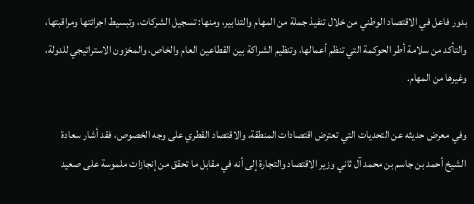بدور فاعل في الاقتصاد الوطني من خلال تنفيذ جملة من المهام والتدابير، ومنها: تسجيل الشركات، وتبسيط اجرائتها ومراقبتها، والتأكد من سلامة أطر الحوكمة التي تنظم أعمالها، وتنظيم الشراكة بين القطاعين العام والخاص، والمخزون الاستراتيجي للدولة، وغيرها من المهام.

وفي معرض حديثه عن التحديات التي تعترض اقتصادات المنطقة، والاقتصاد القطري على وجه الخصوص، فقد أشار سعادة الشيخ أحمد بن جاسم بن محمد آل ثاني وزير الاقتصاد والتجارة إلى أنه في مقابل ما تحقق من إنجازات ملموسة على صعيد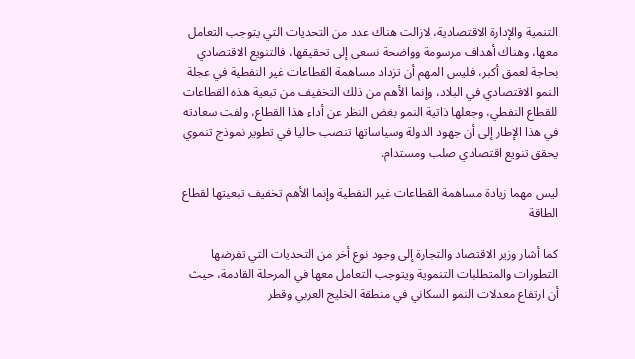التنمية والإدارة الاقتصادية، لازالت هناك عدد من التحديات التي يتوجب التعامل معها، وهناك أهداف مرسومة وواضحة نسعى إلى تحقيقها، فالتنويع الاقتصادي بحاجة لعمق أكبر، فليس المهم أن تزداد مساهمة القطاعات غير النفطية في عجلة النمو الاقتصادي في البلاد، وإنما الأهم من ذلك التخفيف من تبعية هذه القطاعات للقطاع النفطي، وجعلها ذاتية النمو بغض النظر عن أداء هذا القطاع، ولفت سعادته في هذا الإطار إلى أن جهود الدولة وسياساتها تنصب حاليا في تطوير نموذج تنموي يحقق تنويع اقتصادي صلب ومستدام.

ليس مهما زيادة مساهمة القطاعات غير النفطية وإنما الأهم تخفيف تبعيتها لقطاع الطاقة

كما أشار وزير الاقتصاد والتجارة إلى وجود نوع أخر من التحديات التي تفرضها التطورات والمتطلبات التنموية ويتوجب التعامل معها في المرحلة القادمة، حيث أن ارتفاع معدلات النمو السكاني في منطقة الخليج العربي وقطر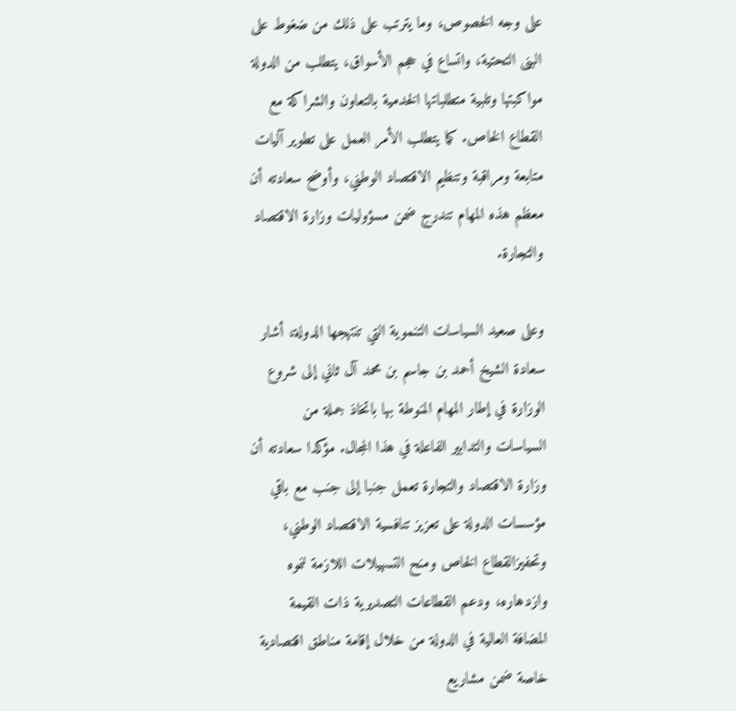على وجه الخصوص، وما يترتب على ذلك من ضغوط على البنى التحتية، واتساع في حجم الأسواق، يتطلب من الدولة مواكبتها وتلبية متطلباتها الخدمية بالتعاون والشراكة مع القطاع الخاص. كما يتطلب الأمر العمل على تطوير آليات متابعة ومراقبة وتنظيم الاقتصاد الوطني، وأوضح سعادته أن معظم هذه المهام تندرج ضمن مسؤوليات وزارة الاقتصاد والتجارة.

وعلى صعيد السياسات التنموية التي تنتهجها الدولة، أشار سعادة الشيخ أحمد بن جاسم بن محمد آل ثاني إلى شروع الوزارة في إطار المهام المنوطة بها باتخاذ جملة من السياسات والتدابير الفاعلة في هذا المجال. مؤكدا سعادته أن وزارة الاقتصاد والتجارة تعمل جنبا إلى جنب مع باقي مؤسسات الدولة على تعزيز تنافسية الاقتصاد الوطني، وتحفيزالقطاع الخاص ومنح التسهيلات اللازمة لنموه وازدهاره، ودعم القطاعات التصديرية ذات القيمة المضافة العالية في الدولة من خلال إقامة مناطق اقتصادية خاصة ضمن مشاريع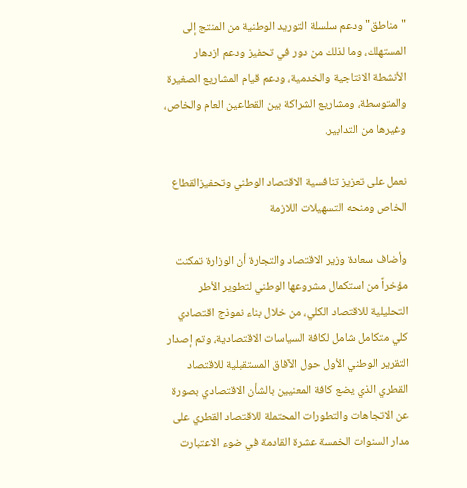"مناطق" ودعم سلسلة التوريد الوطنية من المنتج إلى المستهلك، وما لذلك من دور في تحفيز ودعم ازدهار الأنشطة الانتاجية والخدمية، ودعم قيام المشاريع الصغيرة والمتوسطة، ومشاريع الشراكة بين القطاعين العام والخاص، وغيرها من التدابير.

نعمل على تعزيز تنافسية الاقتصاد الوطني وتحفيزالقطاع الخاص ومنحه التسهيلات اللازمة

وأضاف سعادة وزير الاقتصاد والتجارة أن الوزارة تمكنت مؤخراً من استكمال مشروعها الوطني لتطوير الأطر التحليلية للاقتصاد الكلي، من خلال بناء نموذج اقتصادي كلي متكامل شامل لكافة السياسات الاقتصادية، وتم إصدار التقرير الوطني الأول حول الآفاق المستقبلية للاقتصاد القطري الذي يضع كافة المعنيين بالشأن الاقتصادي بصورة عن الاتجاهات والتطورات المحتملة للاقتصاد القطري على مدار السنوات الخمسة عشرة القادمة في ضوء الاعتبارت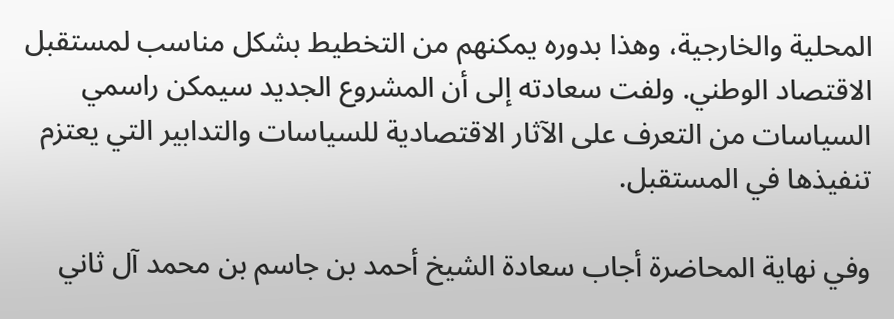المحلية والخارجية، وهذا بدوره يمكنهم من التخطيط بشكل مناسب لمستقبل الاقتصاد الوطني. ولفت سعادته إلى أن المشروع الجديد سيمكن راسمي السياسات من التعرف على الآثار الاقتصادية للسياسات والتدابير التي يعتزم تنفيذها في المستقبل.

وفي نهاية المحاضرة أجاب سعادة الشيخ أحمد بن جاسم بن محمد آل ثاني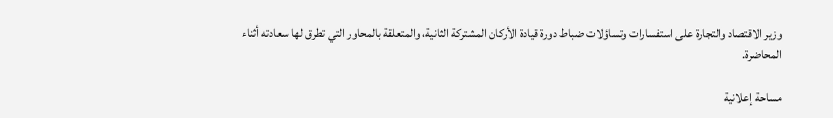وزير الاقتصاد والتجارة على استفسارات وتساؤلات ضباط دورة قيادة الأركان المشتركة الثانية، والمتعلقة بالمحاور التي تطرق لها سعادته أثناء المحاضرة.

مساحة إعلانية